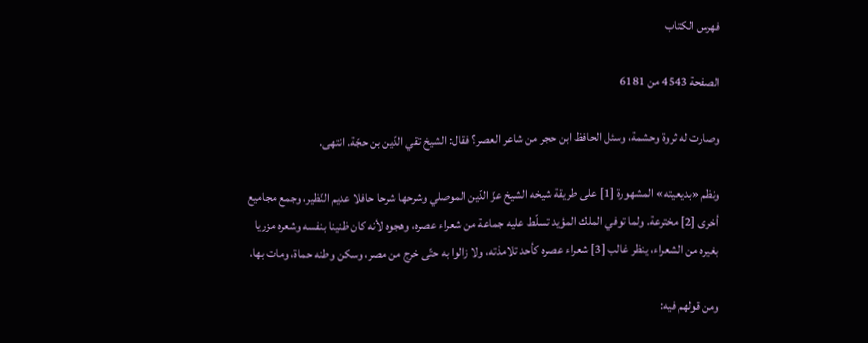فهرس الكتاب

الصفحة 4543 من 6181

وصارت له ثروة وحشمة، وسئل الحافظ ابن حجر من شاعر العصر؟ فقال: الشيخ تقي الدّين بن حجّة. انتهى.

ونظم «بديعيته» المشهورة [1] على طريقة شيخه الشيخ عزّ الدّين الموصلي وشرحها شرحا حافلا عديم النّظير، وجمع مجاميع أخرى [2] مخترعة. ولما توفي الملك المؤيد تسلّط عليه جماعة من شعراء عصره، وهجوه لأنه كان ظنينا بنفسه وشعره مزريا بغيره من الشعراء، ينظر غالب [3] شعراء عصره كأحد تلامذته، ولا زالوا به حتّى خرج من مصر، وسكن وطنه حماة، ومات بها.

ومن قولهم فيه: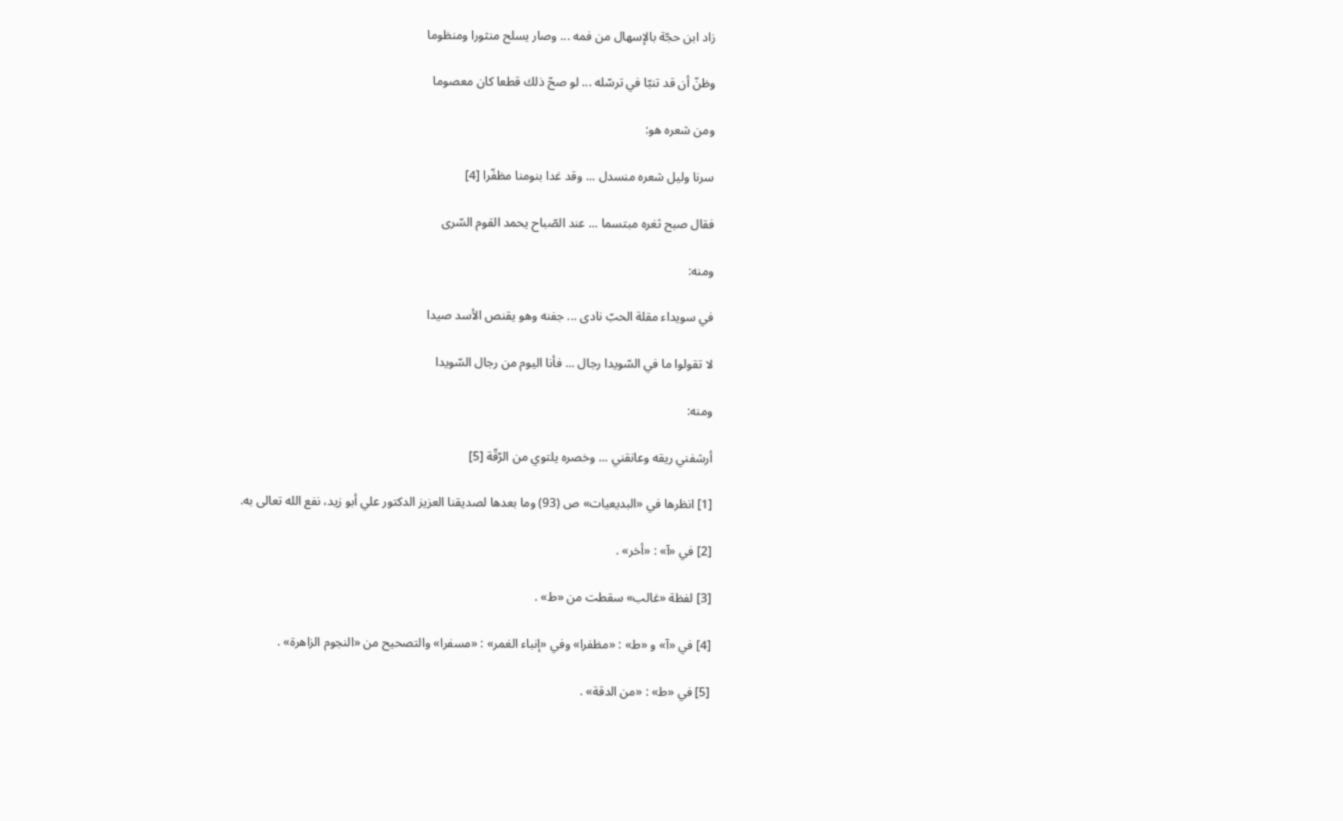زاد ابن حجّة بالإسهال من فمه ... وصار يسلح منثورا ومنظوما

وظنّ أن قد تنبّا في ترسّله ... لو صحّ ذلك قطعا كان معصوما

ومن شعره هو:

سرنا وليل شعره منسدل ... وقد غدا بنومنا مظفّرا [4]

فقال صبح ثغره مبتسما ... عند الصّباح يحمد القوم السّرى

ومنه:

في سويداء مقلة الحبّ نادى ... جفنه وهو يقنص الأسد صيدا

لا تقولوا ما في السّويدا رجال ... فأنا اليوم من رجال السّويدا

ومنه:

أرشفني ريقه وعانقني ... وخصره يلتوي من الرّقّة [5]

[1] انظرها في «البديعيات» ص (93) وما بعدها لصديقنا العزيز الدكتور علي أبو زيد، نفع الله تعالى به.

[2] في «آ» : «أخر» .

[3] لفظة «غالب» سقطت من «ط» .

[4] في «آ» و «ط» : «مظفرا» وفي «إنباء الغمر» : «مسفرا» والتصحيح من «النجوم الزاهرة» .

[5] في «ط» : «من الدقة» .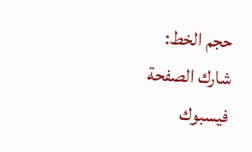حجم الخط:
شارك الصفحة
فيسبوك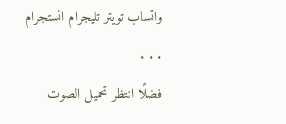واتساب تويتر تليجرام انستجرام
. . .
فضلًا انتظر تحميل الصوت